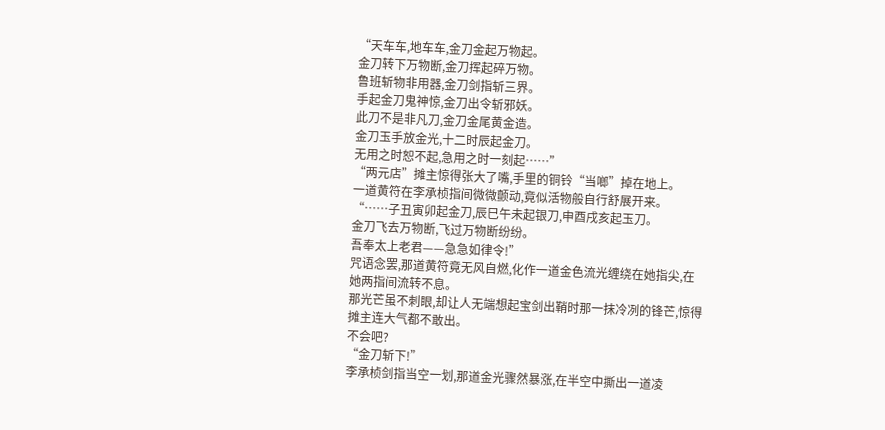“天车车,地车车,金刀金起万物起。
金刀转下万物断,金刀挥起碎万物。
鲁班斩物非用器,金刀剑指斩三界。
手起金刀鬼神惊,金刀出令斩邪妖。
此刀不是非凡刀,金刀金尾黄金造。
金刀玉手放金光,十二时辰起金刀。
无用之时恕不起,急用之时一刻起……”
“两元店”摊主惊得张大了嘴,手里的铜铃“当啷”掉在地上。
一道黄符在李承桢指间微微颤动,竟似活物般自行舒展开来。
“……子丑寅卯起金刀,辰巳午未起银刀,申酉戌亥起玉刀。
金刀飞去万物断,飞过万物断纷纷。
吾奉太上老君——急急如律令!”
咒语念罢,那道黄符竟无风自燃,化作一道金色流光缠绕在她指尖,在她两指间流转不息。
那光芒虽不刺眼,却让人无端想起宝剑出鞘时那一抹冷冽的锋芒,惊得摊主连大气都不敢出。
不会吧?
“金刀斩下!”
李承桢剑指当空一划,那道金光骤然暴涨,在半空中撕出一道凌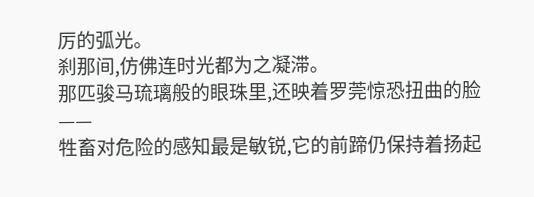厉的弧光。
刹那间,仿佛连时光都为之凝滞。
那匹骏马琉璃般的眼珠里,还映着罗莞惊恐扭曲的脸——
牲畜对危险的感知最是敏锐,它的前蹄仍保持着扬起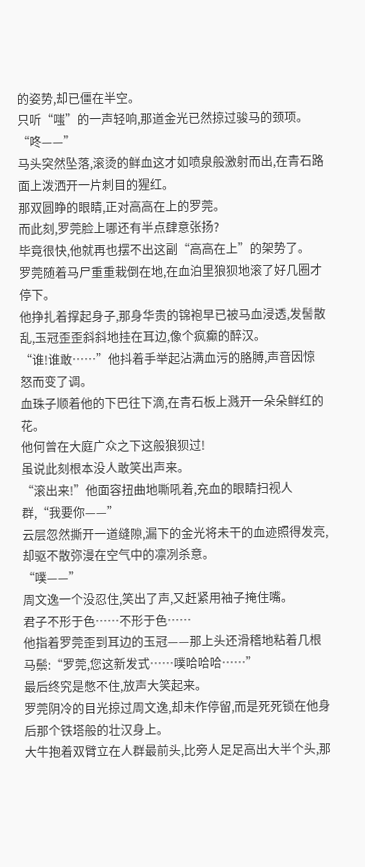的姿势,却已僵在半空。
只听“嗤”的一声轻响,那道金光已然掠过骏马的颈项。
“咚——”
马头突然坠落,滚烫的鲜血这才如喷泉般激射而出,在青石路面上泼洒开一片刺目的猩红。
那双圆睁的眼睛,正对高高在上的罗莞。
而此刻,罗莞脸上哪还有半点肆意张扬?
毕竟很快,他就再也摆不出这副“高高在上”的架势了。
罗莞随着马尸重重栽倒在地,在血泊里狼狈地滚了好几圈才停下。
他挣扎着撑起身子,那身华贵的锦袍早已被马血浸透,发髻散乱,玉冠歪歪斜斜地挂在耳边,像个疯癫的醉汉。
“谁!谁敢……”他抖着手举起沾满血污的胳膊,声音因惊怒而变了调。
血珠子顺着他的下巴往下滴,在青石板上溅开一朵朵鲜红的花。
他何曾在大庭广众之下这般狼狈过!
虽说此刻根本没人敢笑出声来。
“滚出来!”他面容扭曲地嘶吼着,充血的眼睛扫视人群,“我要你——”
云层忽然撕开一道缝隙,漏下的金光将未干的血迹照得发亮,却驱不散弥漫在空气中的凛冽杀意。
“噗——”
周文逸一个没忍住,笑出了声,又赶紧用袖子掩住嘴。
君子不形于色……不形于色……
他指着罗莞歪到耳边的玉冠——那上头还滑稽地粘着几根马鬃:“罗莞,您这新发式……噗哈哈哈……”
最后终究是憋不住,放声大笑起来。
罗莞阴冷的目光掠过周文逸,却未作停留,而是死死锁在他身后那个铁塔般的壮汉身上。
大牛抱着双臂立在人群最前头,比旁人足足高出大半个头,那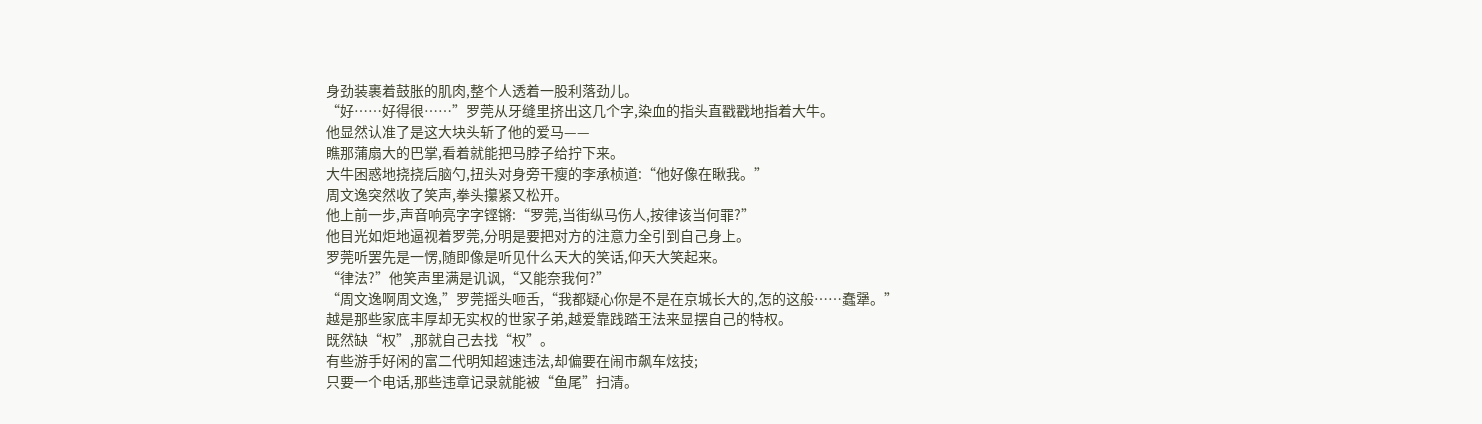身劲装裹着鼓胀的肌肉,整个人透着一股利落劲儿。
“好……好得很……”罗莞从牙缝里挤出这几个字,染血的指头直戳戳地指着大牛。
他显然认准了是这大块头斩了他的爱马——
瞧那蒲扇大的巴掌,看着就能把马脖子给拧下来。
大牛困惑地挠挠后脑勺,扭头对身旁干瘦的李承桢道:“他好像在瞅我。”
周文逸突然收了笑声,拳头攥紧又松开。
他上前一步,声音响亮字字铿锵:“罗莞,当街纵马伤人,按律该当何罪?”
他目光如炬地逼视着罗莞,分明是要把对方的注意力全引到自己身上。
罗莞听罢先是一愣,随即像是听见什么天大的笑话,仰天大笑起来。
“律法?”他笑声里满是讥讽,“又能奈我何?”
“周文逸啊周文逸,”罗莞摇头咂舌,“我都疑心你是不是在京城长大的,怎的这般……蠢犟。”
越是那些家底丰厚却无实权的世家子弟,越爱靠践踏王法来显摆自己的特权。
既然缺“权”,那就自己去找“权”。
有些游手好闲的富二代明知超速违法,却偏要在闹市飙车炫技;
只要一个电话,那些违章记录就能被“鱼尾”扫清。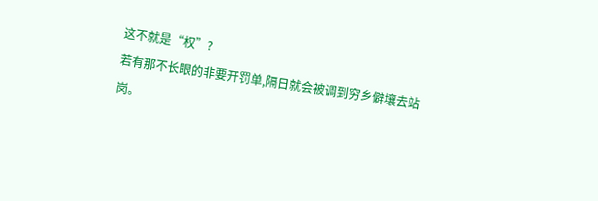这不就是“权”?
若有那不长眼的非要开罚单,隔日就会被调到穷乡僻壤去站岗。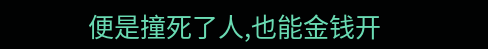便是撞死了人,也能金钱开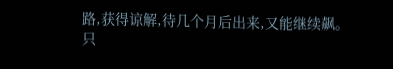路,获得谅解,待几个月后出来,又能继续飙。
只